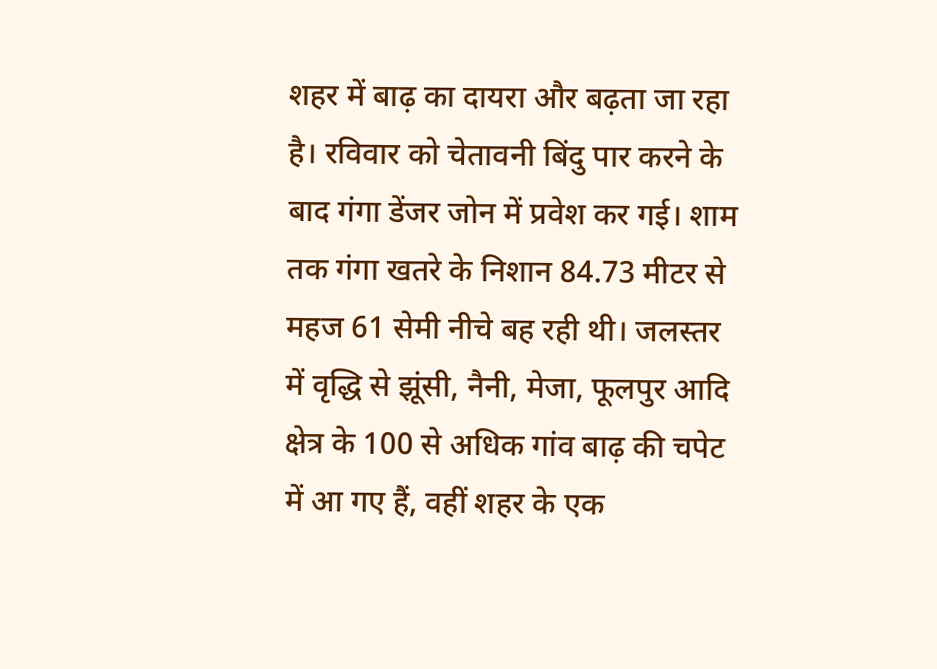शहर में बाढ़ का दायरा और बढ़ता जा रहा है। रविवार को चेतावनी बिंदु पार करने के बाद गंगा डेंजर जोन में प्रवेश कर गई। शाम तक गंगा खतरे के निशान 84.73 मीटर से महज 61 सेमी नीचे बह रही थी। जलस्तर में वृद्धि से झूंसी, नैनी, मेजा, फूलपुर आदि क्षेत्र के 100 से अधिक गांव बाढ़ की चपेट में आ गए हैं, वहीं शहर के एक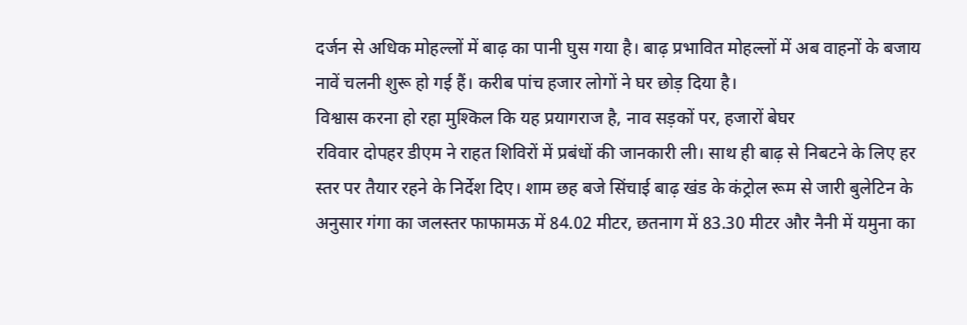दर्जन से अधिक मोहल्लों में बाढ़ का पानी घुस गया है। बाढ़ प्रभावित मोहल्लों में अब वाहनों के बजाय नावें चलनी शुरू हो गई हैं। करीब पांच हजार लोगों ने घर छोड़ दिया है।
विश्वास करना हो रहा मुश्किल कि यह प्रयागराज है, नाव सड़कों पर, हजारों बेघर
रविवार दोपहर डीएम ने राहत शिविरों में प्रबंधों की जानकारी ली। साथ ही बाढ़ से निबटने के लिए हर स्तर पर तैयार रहने के निर्देश दिए। शाम छह बजे सिंचाई बाढ़ खंड के कंट्रोल रूम से जारी बुलेटिन के अनुसार गंगा का जलस्तर फाफामऊ में 84.02 मीटर, छतनाग में 83.30 मीटर और नैनी में यमुना का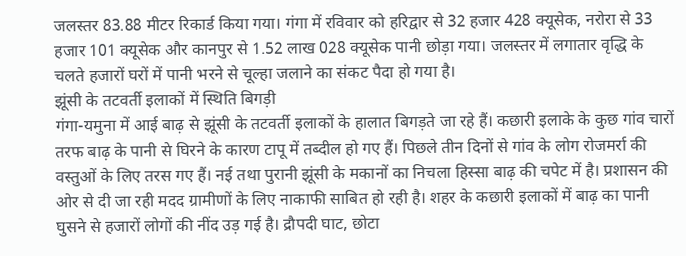जलस्तर 83.88 मीटर रिकार्ड किया गया। गंगा में रविवार को हरिद्वार से 32 हजार 428 क्यूसेक, नरोरा से 33 हजार 101 क्यूसेक और कानपुर से 1.52 लाख 028 क्यूसेक पानी छोड़ा गया। जलस्तर में लगातार वृद्धि के चलते हजारों घरों में पानी भरने से चूल्हा जलाने का संकट पैदा हो गया है।
झूंसी के तटवर्ती इलाकों में स्थिति बिगड़ी
गंगा-यमुना में आई बाढ़ से झूंसी के तटवर्ती इलाकों के हालात बिगड़ते जा रहे हैं। कछारी इलाके के कुछ गांव चारों तरफ बाढ़ के पानी से घिरने के कारण टापू में तब्दील हो गए हैं। पिछले तीन दिनों से गांव के लोग रोजमर्रा की वस्तुओं के लिए तरस गए हैं। नई तथा पुरानी झूंसी के मकानों का निचला हिस्सा बाढ़ की चपेट में है। प्रशासन की ओर से दी जा रही मदद ग्रामीणों के लिए नाकाफी साबित हो रही है। शहर के कछारी इलाकों में बाढ़ का पानी घुसने से हजारों लोगों की नींद उड़ गई है। द्रौपदी घाट, छोटा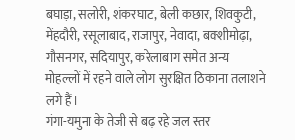बघाड़ा, सलोरी, शंकरघाट, बेली कछार, शिवकुटी, मेंहदौरी, रसूलाबाद, राजापुर, नेवादा, बक्शीमोढ़ा, गौसनगर, सदियापुर, करेलाबाग समेत अन्य मोहल्लों में रहने वाले लोग सुरक्षित ठिकाना तलाशने लगे हैं।
गंगा-यमुना के तेजी से बढ़ रहे जल स्तर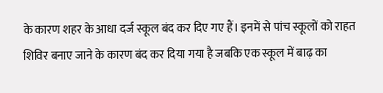के कारण शहर के आधा दर्ज स्कूल बंद कर दिए गए हैं। इनमें से पांच स्कूलों को राहत शिविर बनाए जाने के कारण बंद कर दिया गया है जबकि एक स्कूल में बाढ़ का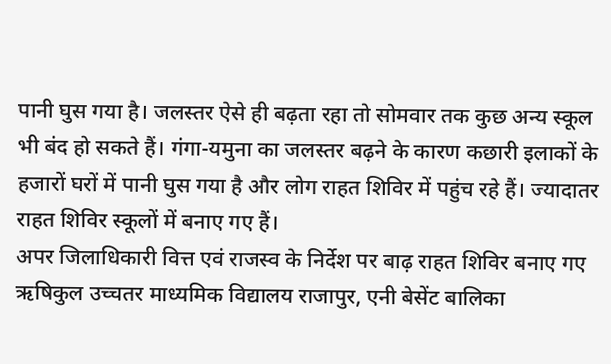पानी घुस गया है। जलस्तर ऐसे ही बढ़ता रहा तो सोमवार तक कुछ अन्य स्कूल भी बंद हो सकते हैं। गंगा-यमुना का जलस्तर बढ़ने के कारण कछारी इलाकों के हजारों घरों में पानी घुस गया है और लोग राहत शिविर में पहुंच रहे हैं। ज्यादातर राहत शिविर स्कूलों में बनाए गए हैं।
अपर जिलाधिकारी वित्त एवं राजस्व के निर्देश पर बाढ़ राहत शिविर बनाए गए ऋषिकुल उच्चतर माध्यमिक विद्यालय राजापुर, एनी बेसेंट बालिका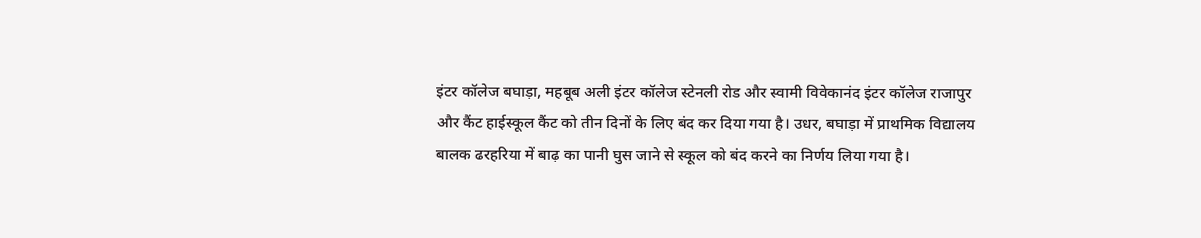इंटर कॉलेज बघाड़ा, महबूब अली इंटर कॉलेज स्टेनली रोड और स्वामी विवेकानंद इंटर कॉलेज राजापुर और कैंट हाईस्कूल कैंट को तीन दिनों के लिए बंद कर दिया गया है। उधर, बघाड़ा में प्राथमिक विद्यालय बालक ढरहरिया में बाढ़ का पानी घुस जाने से स्कूल को बंद करने का निर्णय लिया गया है।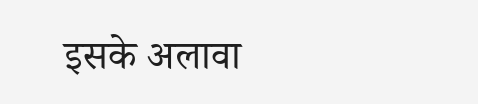इसके अलावा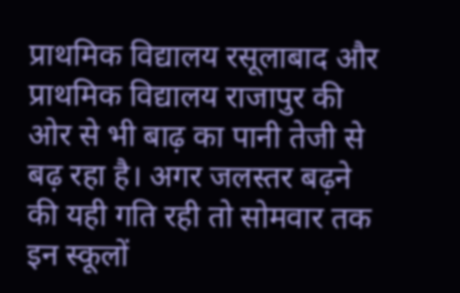प्राथमिक विद्यालय रसूलाबाद और प्राथमिक विद्यालय राजापुर की ओर से भी बाढ़ का पानी तेजी से बढ़ रहा है। अगर जलस्तर बढ़ने की यही गति रही तो सोमवार तक इन स्कूलों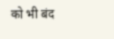को भी बंद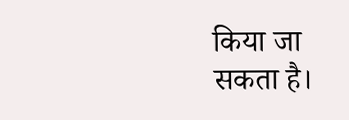किया जा सकता है।